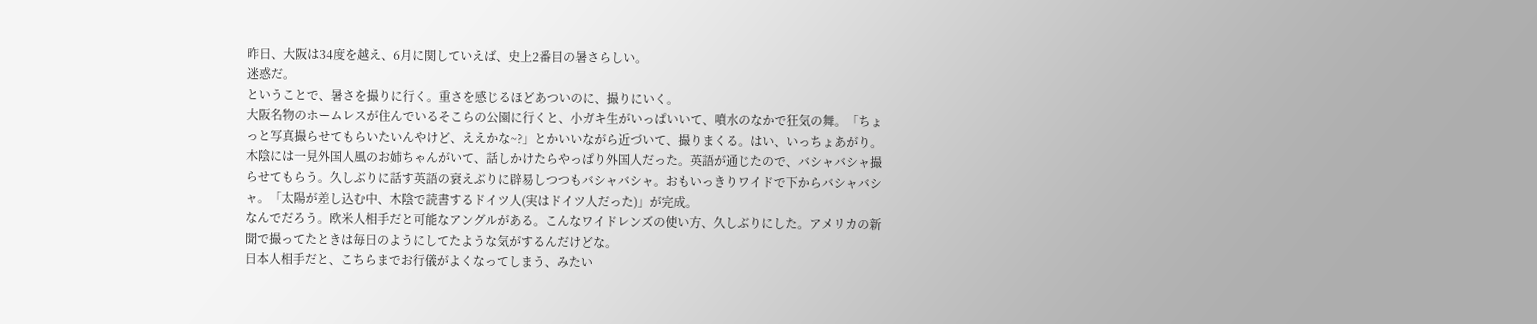昨日、大阪は34度を越え、6月に関していえば、史上2番目の暑さらしい。
迷惑だ。
ということで、暑さを撮りに行く。重さを感じるほどあついのに、撮りにいく。
大阪名物のホームレスが住んでいるそこらの公園に行くと、小ガキ生がいっぱいいて、噴水のなかで狂気の舞。「ちょっと写真撮らせてもらいたいんやけど、ええかな~?」とかいいながら近づいて、撮りまくる。はい、いっちょあがり。
木陰には一見外国人風のお姉ちゃんがいて、話しかけたらやっぱり外国人だった。英語が通じたので、バシャバシャ撮らせてもらう。久しぶりに話す英語の衰えぶりに辟易しつつもバシャバシャ。おもいっきりワイドで下からバシャバシャ。「太陽が差し込む中、木陰で読書するドイツ人(実はドイツ人だった)」が完成。
なんでだろう。欧米人相手だと可能なアングルがある。こんなワイドレンズの使い方、久しぶりにした。アメリカの新聞で撮ってたときは毎日のようにしてたような気がするんだけどな。
日本人相手だと、こちらまでお行儀がよくなってしまう、みたい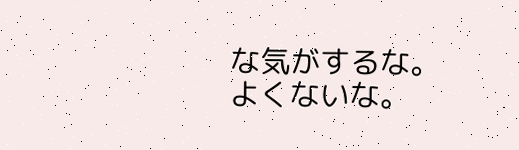な気がするな。
よくないな。